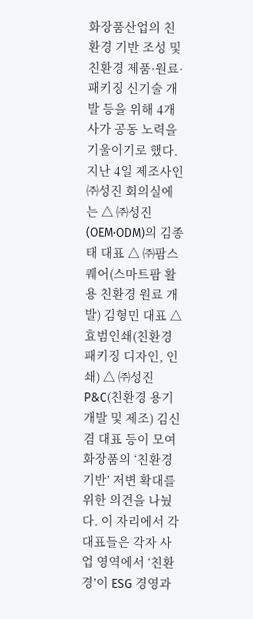화장품산업의 친환경 기반 조성 및 친환경 제품·원료·패키징 신기술 개발 등을 위해 4개사가 공동 노력을 기울이기로 했다. 지난 4일 제조사인 ㈜성진 회의실에는 △ ㈜성진(OEM·ODM)의 김종태 대표 △ ㈜팜스퀘어(스마트팜 활용 친환경 원료 개발) 김형민 대표 △ 효범인쇄(친환경 패키징 디자인, 인쇄) △ ㈜성진P&C(친환경 용기 개발 및 제조) 김신겸 대표 등이 모여 화장품의 ‘친환경 기반’ 저변 확대를 위한 의견을 나눴다. 이 자리에서 각 대표들은 각자 사업 영역에서 ‘친환경’이 ESG 경영과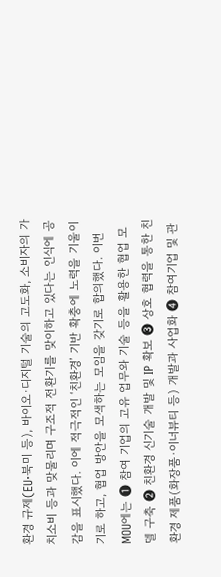환경 규제(EU·북미 등), 바이오·디지털 기술의 고도화, 소비자의 가치소비 등과 맞물리며 구조적 전환기를 맞이하고 있다는 인식에 공감을 표시했다. 이에 적극적인 ‘친환경’ 기반 확충에 노력을 기울이기로 하고, 협업 방안을 모색하는 모임을 갖기로 합의했다. 이번 MOU에는 ➊ 참여 기업의 고유 업무와 기술 등을 활용한 협업 모델 구축 ➋ 친환경 신기술 개발 및 IP 확보 ➌ 상호 협력을 통한 친환경 제품(화장품·이너뷰티 등) 개발과 사업화 ➍ 참여기업 및 관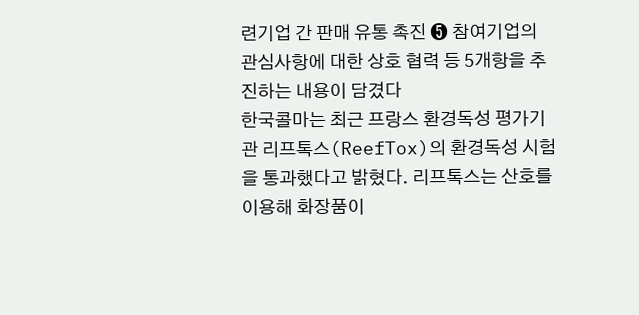련기업 간 판매 유통 촉진 ➎ 참여기업의 관심사항에 대한 상호 협력 등 5개항을 추진하는 내용이 담겼다
한국콜마는 최근 프랑스 환경독성 평가기관 리프톡스(ReefTox)의 환경독성 시험을 통과했다고 밝혔다. 리프톡스는 산호를 이용해 화장품이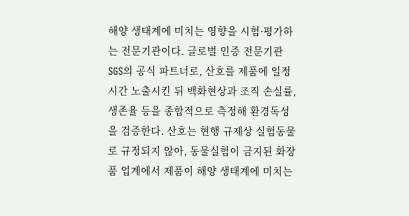해양 생태계에 미치는 영향을 시험·평가하는 전문기관이다. 글로벌 인증 전문기관 SGS의 공식 파트너로, 산호를 제품에 일정시간 노출시킨 뒤 백화현상과 조직 손실률, 생존율 등을 종합적으로 측정해 환경독성을 검증한다. 산호는 현행 규제상 실험동물로 규정되지 않아, 동물실험이 금지된 화장품 업계에서 제품이 해양 생태계에 미치는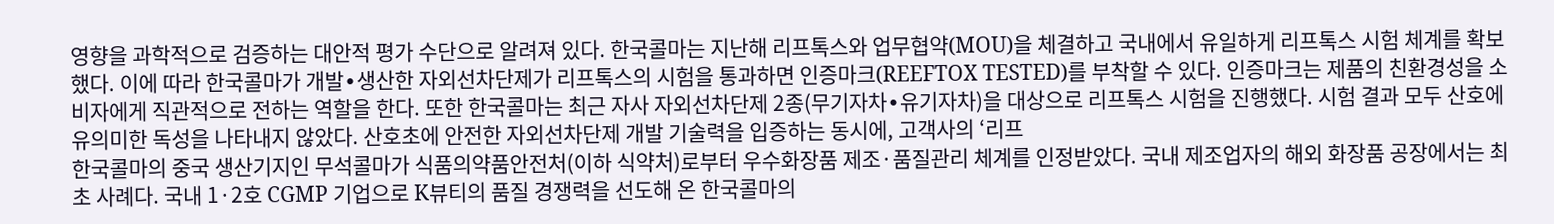영향을 과학적으로 검증하는 대안적 평가 수단으로 알려져 있다. 한국콜마는 지난해 리프톡스와 업무협약(MOU)을 체결하고 국내에서 유일하게 리프톡스 시험 체계를 확보했다. 이에 따라 한국콜마가 개발∙생산한 자외선차단제가 리프톡스의 시험을 통과하면 인증마크(REEFTOX TESTED)를 부착할 수 있다. 인증마크는 제품의 친환경성을 소비자에게 직관적으로 전하는 역할을 한다. 또한 한국콜마는 최근 자사 자외선차단제 2종(무기자차∙유기자차)을 대상으로 리프톡스 시험을 진행했다. 시험 결과 모두 산호에 유의미한 독성을 나타내지 않았다. 산호초에 안전한 자외선차단제 개발 기술력을 입증하는 동시에, 고객사의 ‘리프
한국콜마의 중국 생산기지인 무석콜마가 식품의약품안전처(이하 식약처)로부터 우수화장품 제조·품질관리 체계를 인정받았다. 국내 제조업자의 해외 화장품 공장에서는 최초 사례다. 국내 1·2호 CGMP 기업으로 K뷰티의 품질 경쟁력을 선도해 온 한국콜마의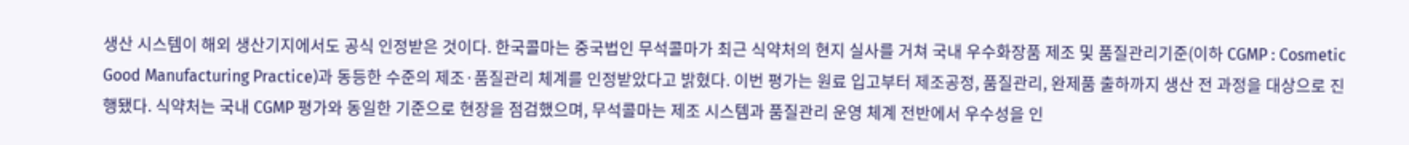생산 시스템이 해외 생산기지에서도 공식 인정받은 것이다. 한국콜마는 중국법인 무석콜마가 최근 식약처의 현지 실사를 거쳐 국내 우수화장품 제조 및 품질관리기준(이하 CGMP : Cosmetic Good Manufacturing Practice)과 동등한 수준의 제조·품질관리 체계를 인정받았다고 밝혔다. 이번 평가는 원료 입고부터 제조공정, 품질관리, 완제품 출하까지 생산 전 과정을 대상으로 진행됐다. 식약처는 국내 CGMP 평가와 동일한 기준으로 현장을 점검했으며, 무석콜마는 제조 시스템과 품질관리 운영 체계 전반에서 우수성을 인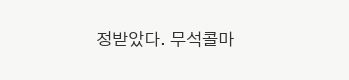정받았다. 무석콜마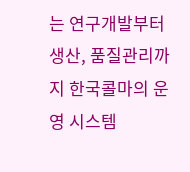는 연구개발부터 생산, 품질관리까지 한국콜마의 운영 시스템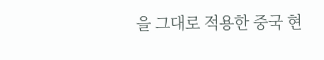을 그대로 적용한 중국 현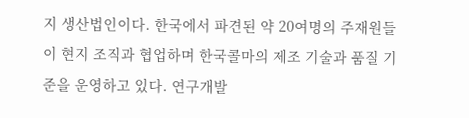지 생산법인이다. 한국에서 파견된 약 20여명의 주재원들이 현지 조직과 협업하며 한국콜마의 제조 기술과 품질 기준을 운영하고 있다. 연구개발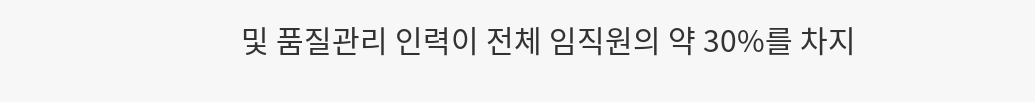및 품질관리 인력이 전체 임직원의 약 30%를 차지